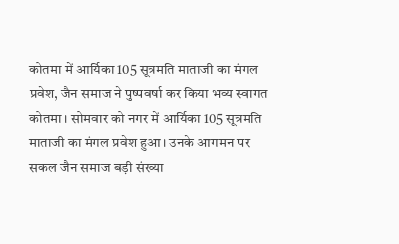कोतमा में आर्यिका 105 सूत्रमति माताजी का मंगल प्रवेश, जैन समाज ने पुष्पवर्षा कर किया भव्य स्वागत
कोतमा। सोमवार को नगर में आर्यिका 105 सूत्रमति माताजी का मंगल प्रवेश हुआ। उनके आगमन पर सकल जैन समाज बड़ी संख्या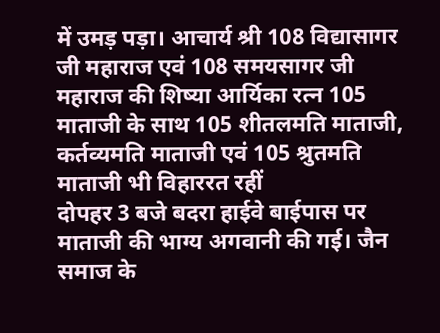में उमड़ पड़ा। आचार्य श्री 108 विद्यासागर जी महाराज एवं 108 समयसागर जी महाराज की शिष्या आर्यिका रत्न 105 माताजी के साथ 105 शीतलमति माताजी, कर्तव्यमति माताजी एवं 105 श्रुतमति माताजी भी विहाररत रहीं
दोपहर 3 बजे बदरा हाईवे बाईपास पर माताजी की भाग्य अगवानी की गई। जैन समाज के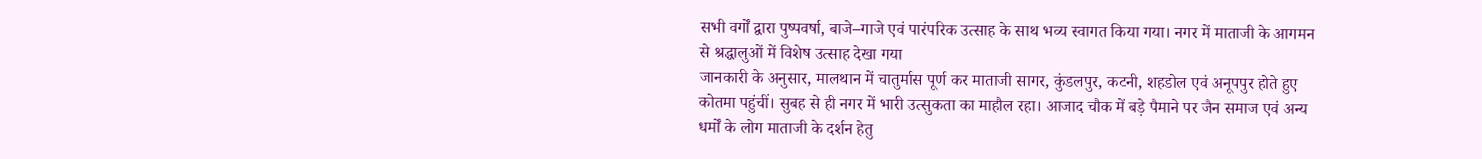सभी वर्गों द्वारा पुष्पवर्षा, बाजे–गाजे एवं पारंपरिक उत्साह के साथ भव्य स्वागत किया गया। नगर में माताजी के आगमन से श्रद्धालुओं में विशेष उत्साह देखा गया
जानकारी के अनुसार, मालथान में चातुर्मास पूर्ण कर माताजी सागर, कुंडलपुर, कटनी, शहडोल एवं अनूपपुर होते हुए कोतमा पहुंचीं। सुबह से ही नगर में भारी उत्सुकता का माहौल रहा। आजाद चौक में बड़े पैमाने पर जैन समाज एवं अन्य धर्मों के लोग माताजी के दर्शन हेतु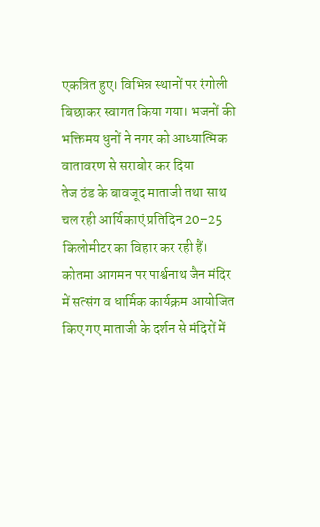एकत्रित हुए। विभिन्न स्थानों पर रंगोली बिछाकर स्वागत किया गया। भजनों की भक्तिमय धुनों ने नगर को आध्यात्मिक वातावरण से सराबोर कर दिया
तेज ठंड के बावजूद माताजी तथा साथ चल रही आर्यिकाएं प्रतिदिन 20–25 किलोमीटर का विहार कर रही हैं। कोतमा आगमन पर पार्श्वनाथ जैन मंदिर में सत्संग व धार्मिक कार्यक्रम आयोजित किए गए माताजी के दर्शन से मंदिरों में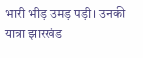भारी भीड़ उमड़ पड़ी। उनकी यात्रा झारखंड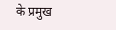के प्रमुख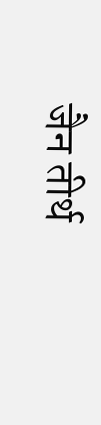जैन तीर्थ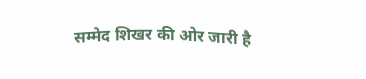सम्मेद शिखर की ओर जारी है